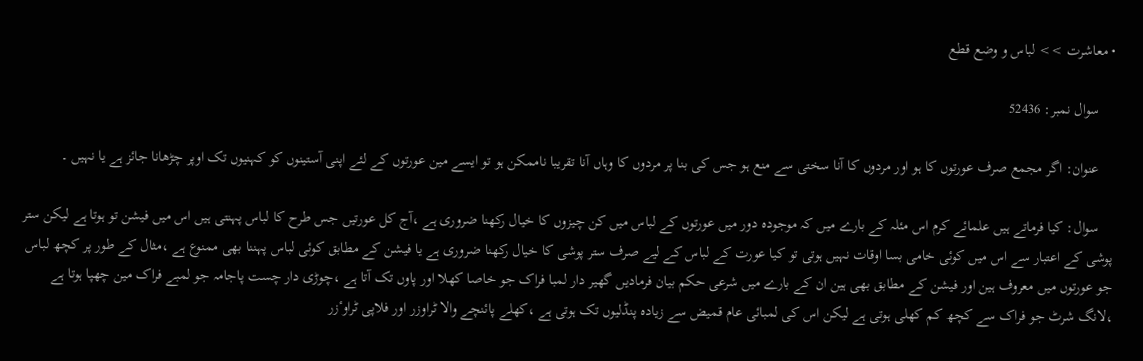• معاشرت >> لباس و وضع قطع

    سوال نمبر: 52436

    عنوان: اگر مجمع صرف عورتوں کا ہو اور مردوں کا آنا سختی سے منع ہو جس کی بنا پر مردوں کا وہاں آنا تقریبا ناممکن ہو تو ایسے مین عورتوں کے لئے اپنی آستینوں کو کہنیوں تک اوپر چڑھانا جائز ہے یا نہیں ۔

    سوال: کیا فرماتے ہیں علمائے کرم اس مئلہ کے بارے میں کہ موجودہ دور میں عورتوں کے لباس میں کن چیزوں کا خیال رکھنا ضروری ہے ،آج کل عورتیں جس طرح کا لباس پہنتی ہیں اس میں فیشن تو ہوتا ہے لیکن ستر پوشی کے اعتبار سے اس میں کوئی خامی بسا اوقات نہیں ہوتی تو کیا عورت کے لباس کے لیے صرف ستر پوشی کا خیال رکھنا ضروری ہے یا فیشن کے مطابق کوئی لباس پہننا بھی ممنوع ہے ،مثال کے طور پر کچھ لباس جو عورتوں میں معروف ہین اور فیشن کے مطابق بھی ہین ان کے بارے میں شرعی حکم بیان فرمادیں گھیر دار لمبا فراک جو خاصا کھلا اور پاوں تک آتا ہے ،چوڑی دار چست پاجامہ جو لمبے فراک مین چھپا ہوتا ہے ،لانگ شرٹ جو فراک سے کچھ کم کھلی ہوتی ہے لیکن اس کی لمبائی عام قمیض سے زیادہ پنڈلیوں تک ہوتی ہے ،کھلے پائنچے والا ٹراوزر اور فلاپی ٹراوٴزر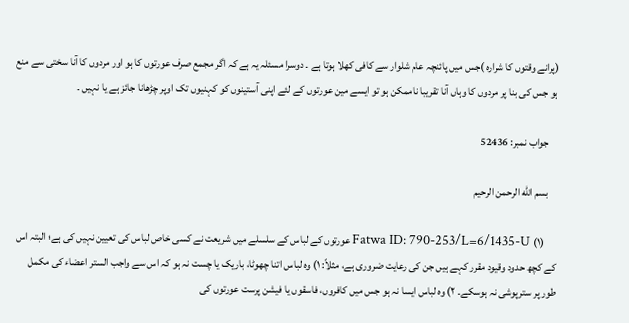(پرانے وقتوں کا شرارہ )جس میں پائنچہ عام شلوار سے کافی کھلا ہوتا ہے ۔ دوسرا مسئلہ یہ ہے کہ اگر مجمع صرف عورتوں کا ہو اور مردوں کا آنا سختی سے منع ہو جس کی بنا پر مردوں کا وہاں آنا تقریبا ناممکن ہو تو ایسے مین عورتوں کے لئے اپنی آستینوں کو کہنیوں تک اوپر چڑھانا جائز ہے یا نہیں ۔

    جواب نمبر: 52436

    بسم الله الرحمن الرحيم

    Fatwa ID: 790-253/L=6/1435-U (۱) عورتوں کے لباس کے سلسلے میں شریعت نے کسی خاص لباس کی تعیین نہیں کی ہے؛ البتہ اس کے کچھ حدود وقیود مقرر کہے ہیں جن کی رعایت ضروری ہے، مثلاً: ۱) وہ لباس اتنا چھوٹا، باریک یا چست نہ ہو کہ اس سے واجب الستر اعضاء کی مکمل طور پر سترپوشی نہ ہوسکے۔ ۲) وہ لباس ایسا نہ ہو جس میں کافروں، فاسقوں یا فیشن پرست عورتوں کی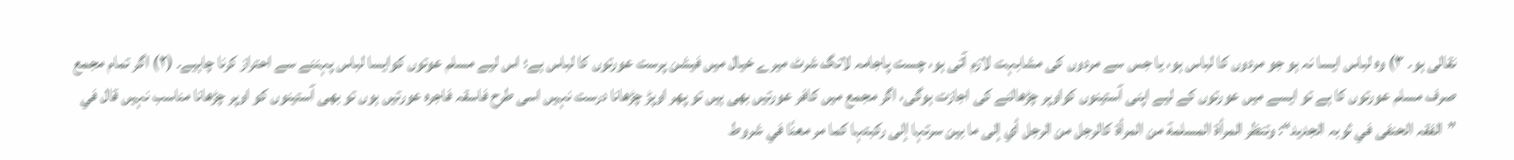نقالی ہو۔ ۳) وہ لباس ایسا نہ ہو جو مردوں کا لباس ہو، یا جس سے مردوں کی مشابہت لازم آتی ہو، چست پاجامہ لانگ شرٹ میرے خیال میں فیشن پرست عورتوں کا لباس ہے؛ اس لیے مسلم عوتوں کوایسا لباس پہننے سے احتراز کرنا چاہیے۔ (۲) اگر تمام مجمع صرف مسلم عورتوں کا ہے تو ایسے میں عورتوں کے لیے اپنی آستینوں کواوپر چڑھالنے کی اجازت ہوگی، اگر مجمع میں کافر عورتیں بھی ہیں تو پھر اوپڑ چڑھانا درست نہیں اسی طرح فاسقہ فاجرہ عورتیں ہوں تو بھی آستینوں کو اوپر چڑھانا مناسب نہیں قال في ”الفقہ الحنفی في ثوبہ الجدید“: وتنظر المرأة المسلمة من المرأة کالرجل من الرجل أي إلی ما بین سرتہا إلی رکبتہا کما مر معنًا في شروط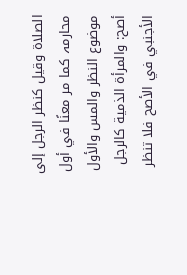الصلاة وقیل کنظر الرجل إلی محارمہ کما مر معنًا في أول موضوع النظر والمس والأول أصح: والمرأة الذمیة کالرجل الأجنبي في الأصح فلا تنظر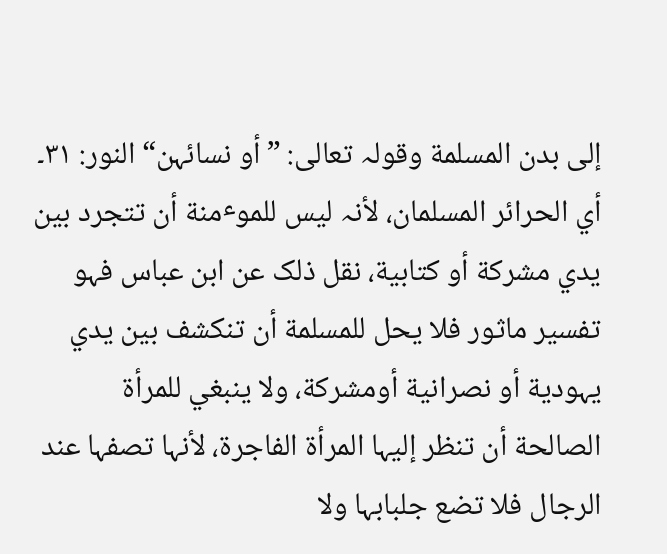إلی بدن المسلمة وقولہ تعالی: ”أو نسائہن“ النور: ۳۱۔ أي الحرائر المسلمان، لأنہ لیس للموٴمنة أن تتجرد بین یدي مشرکة أو کتابیة، نقل ذلک عن ابن عباس فہو تفسیر ماثور فلا یحل للمسلمة أن تنکشف بین یدي یہودیة أو نصرانیة أومشرکة، ولا ینبغي للمرأة الصالحة أن تنظر إلیہا المرأة الفاجرة، لأنہا تصفہا عند الرجال فلا تضع جلبابہا ولا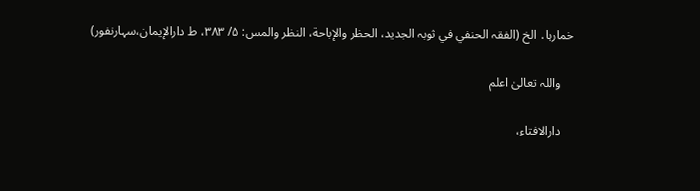خمارہا․ الخ (الفقہ الحنفي في ثوبہ الجدید، الحظر والإباحة، النظر والمس: ۵/ ۳۸۳، ط دارالإیمان،سہارنفور)


    واللہ تعالیٰ اعلم


    دارالافتاء،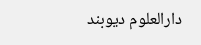دارالعلوم دیوبند